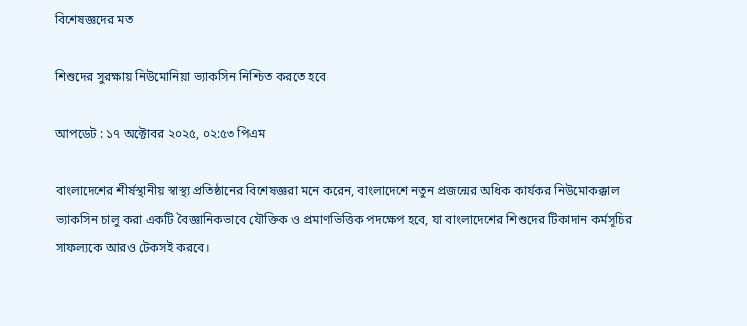বিশেষজ্ঞদের মত

শিশুদের সুরক্ষায় নিউমোনিয়া ভ্যাকসিন নিশ্চিত করতে হবে

আপডেট : ১৭ অক্টোবর ২০২৫, ০২:৫৩ পিএম

বাংলাদেশের শীর্ষস্থানীয় স্বাস্থ্য প্রতিষ্ঠানের বিশেষজ্ঞরা মনে করেন, বাংলাদেশে নতুন প্রজন্মের অধিক কার্যকর নিউমোকক্কাল ভ্যাকসিন চালু করা একটি বৈজ্ঞানিকভাবে যৌক্তিক ও প্রমাণভিত্তিক পদক্ষেপ হবে, যা বাংলাদেশের শিশুদের টিকাদান কর্মসূচির সাফল্যকে আরও টেকসই করবে।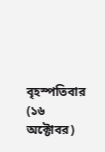বৃহস্পতিবার (১৬ অক্টোবর)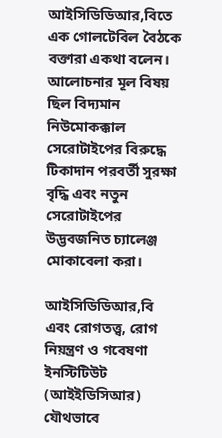আইসিডিডিআর,বিতে এক গোলটেবিল বৈঠকে বক্তারা একথা বলেন। আলোচনার মূল বিষয় ছিল বিদ্যমান নিউমোকক্কাল সেরোটাইপের বিরুদ্ধে টিকাদান পরবর্তী সুরক্ষা বৃদ্ধি এবং নতুন সেরোটাইপের উদ্ভবজনিত চ্যালেঞ্জ মোকাবেলা করা।

আইসিডিডিআর,বি এবং রোগতত্ত্ব, রোগ নিয়ন্ত্রণ ও গবেষণা ইনস্টিটিউট (আইইডিসিআর) যৌথভাবে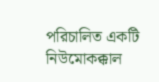পরিচালিত একটি নিউমোকক্কাল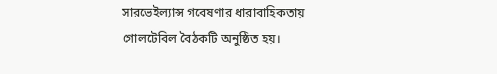সারভেইল্যান্স গবেষণার ধারাবাহিকতায় গোলটেবিল বৈঠকটি অনুষ্ঠিত হয়।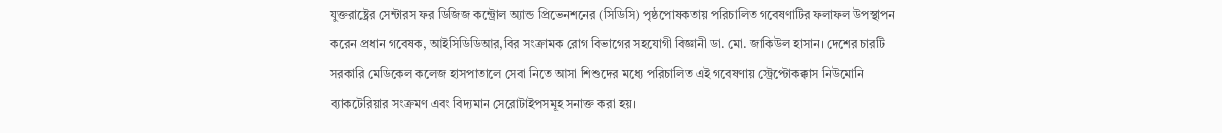যুক্তরাষ্ট্রের সেন্টারস ফর ডিজিজ কন্ট্রোল অ্যান্ড প্রিভেনশনের (সিডিসি) পৃষ্ঠপোষকতায় পরিচালিত গবেষণাটির ফলাফল উপস্থাপন করেন প্রধান গবেষক, আইসিডিডিআর,বির সংক্রামক রোগ বিভাগের সহযোগী বিজ্ঞানী ডা. মো. জাকিউল হাসান। দেশের চারটি সরকারি মেডিকেল কলেজ হাসপাতালে সেবা নিতে আসা শিশুদের মধ্যে পরিচালিত এই গবেষণায় স্ট্রেপ্টোকক্কাস নিউমোনি ব্যাকটেরিয়ার সংক্রমণ এবং বিদ্যমান সেরোটাইপসমূহ সনাক্ত করা হয়।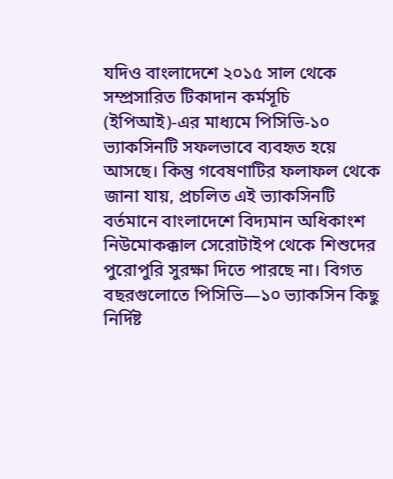যদিও বাংলাদেশে ২০১৫ সাল থেকে সম্প্রসারিত টিকাদান কর্মসূচি (ইপিআই)-এর মাধ্যমে পিসিভি-১০ ভ্যাকসিনটি সফলভাবে ব্যবহৃত হয়ে আসছে। কিন্তু গবেষণাটির ফলাফল থেকে জানা যায়, প্রচলিত এই ভ্যাকসিনটি বর্তমানে বাংলাদেশে বিদ্যমান অধিকাংশ নিউমোকক্কাল সেরোটাইপ থেকে শিশুদের পুরোপুরি সুরক্ষা দিতে পারছে না। বিগত বছরগুলোতে পিসিভি—১০ ভ্যাকসিন কিছু নির্দিষ্ট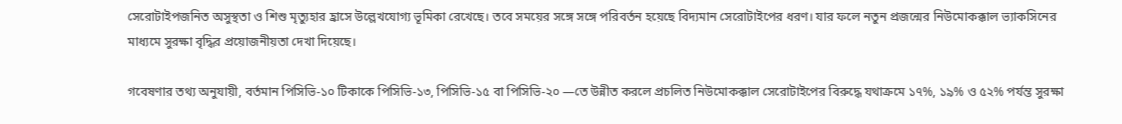সেরোটাইপজনিত অসুস্থতা ও শিশু মৃত্যুহার হ্রাসে উল্লেখযোগ্য ভূমিকা রেখেছে। তবে সময়ের সঙ্গে সঙ্গে পরিবর্তন হয়েছে বিদ্যমান সেরোটাইপের ধরণ। যার ফলে নতুন প্রজন্মের নিউমোকক্কাল ভ্যাকসিনের মাধ্যমে সুরক্ষা বৃদ্ধির প্রয়োজনীয়তা দেখা দিয়েছে।

গবেষণার তথ্য অনুযায়ী, বর্তমান পিসিভি-১০ টিকাকে পিসিভি-১৩, পিসিভি-১৫ বা পিসিভি-২০ —তে উন্নীত করলে প্রচলিত নিউমোকক্কাল সেরোটাইপের বিরুদ্ধে যথাক্রমে ১৭%, ১৯% ও ৫২% পর্যন্ত সুরক্ষা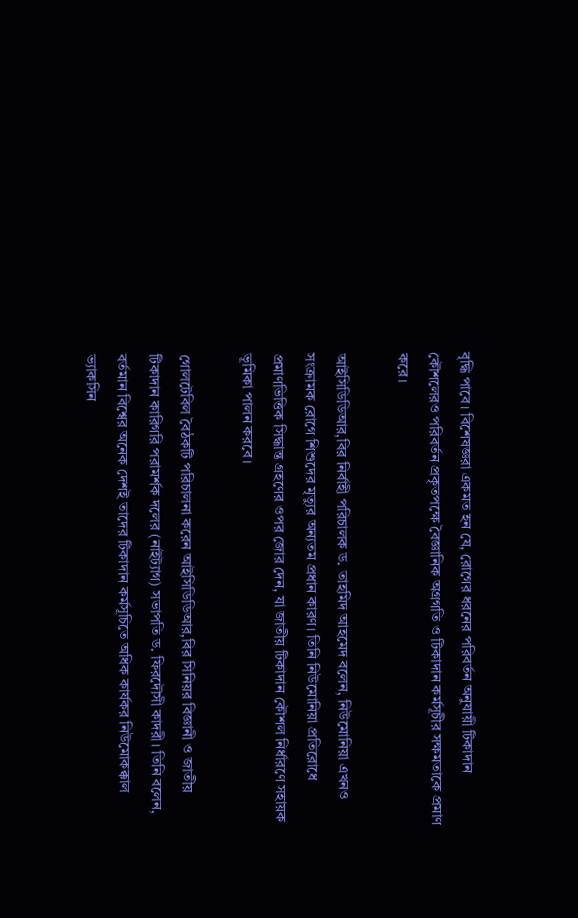বৃদ্ধি পাবে। বিশেষজ্ঞরা একমত হন যে, রোগের ধরনের পরিবর্তন অনুযায়ী টিকাদান কৌশলেরও পরিবর্তন প্রকৃতপক্ষে বৈজ্ঞানিক অগ্রগতি ও টিকাদান কর্মসূচীর সক্ষমতাকে প্রমাণ করে।

আইসিডিডিআর,বির নির্বাহী পরিচালক ড. তাহমিদ আহমেদ বলেন, নিউমোনিয়া এখনও সংক্রামক রোগে শিশুদের মৃত্যুর অন্যতম প্রধান কারণ। তিনি নিউমোনিয়া প্রতিরোধে প্রমাণভিত্তিক সিদ্ধান্ত গ্রহণের ওপর জোর দেন, যা জাতীয় টিকাদান কৌশল নির্ধারণে সহায়ক ভূমিকা পালন করবে।

গোলটেবিল বৈঠকটি পরিচালনা করেন আইসিডিডিআর,বির সিনিয়র বিজ্ঞানী ও জাতীয় টিকাদান কারিগরি পরামর্শক দলের (নাইট্যাগ) সভাপতি ড. ফিরদৌসী কাদরী। তিনি বলেন, বর্তমান বিশ্বের অনেক দেশই তাদের টিকাদান কর্মসূচিতে অধিক কার্যকর নিউমোকক্কাল ভ্যাকসিন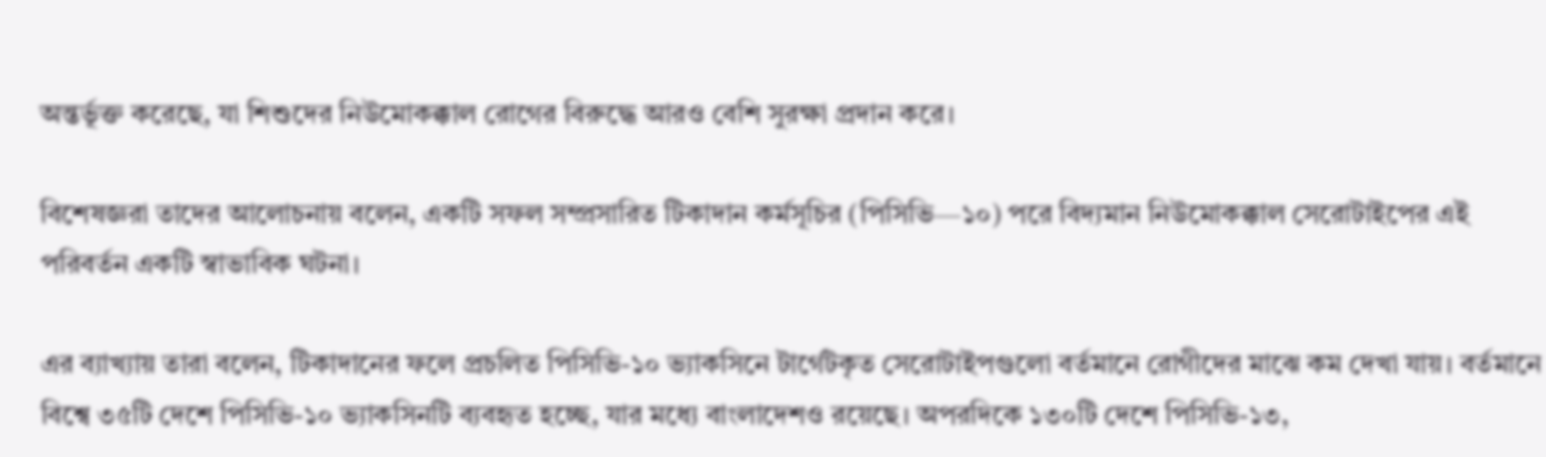অন্তর্ভূক্ত করেছে, যা শিশুদের নিউমোকক্কাল রোগের বিরুদ্ধে আরও বেশি সুরক্ষা প্রদান করে।

বিশেষজ্ঞরা তাদের আলোচনায় বলেন, একটি সফল সম্প্রসারিত টিকাদান কর্মসূচির (পিসিভি—১০) পরে বিদ্যমান নিউমোকক্কাল সেরোটাইপের এই পরিবর্তন একটি স্বাভাবিক ঘটনা।

এর ব্যাখ্যায় তারা বলেন, টিকাদানের ফলে প্রচলিত পিসিভি-১০ ভ্যাকসিনে টার্গেটকৃত সেরোটাইপগুলো বর্তমানে রোগীদের মাঝে কম দেখা যায়। বর্তমানে বিশ্বে ৩৫টি দেশে পিসিভি-১০ ভ্যাকসিনটি ব্যবহৃত হচ্ছে, যার মধ্যে বাংলাদেশও রয়েছে। অপরদিকে ১৩০টি দেশে পিসিভি-১৩,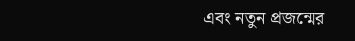এবং নতুন প্রজন্মের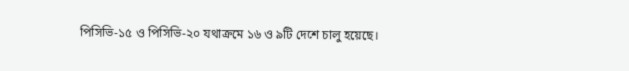পিসিভি-১৫ ও পিসিভি-২০ যথাক্রমে ১৬ ও ৯টি দেশে চালু হয়েছে।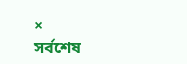×
সর্বশেষ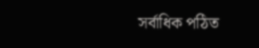সর্বাধিক পঠিত